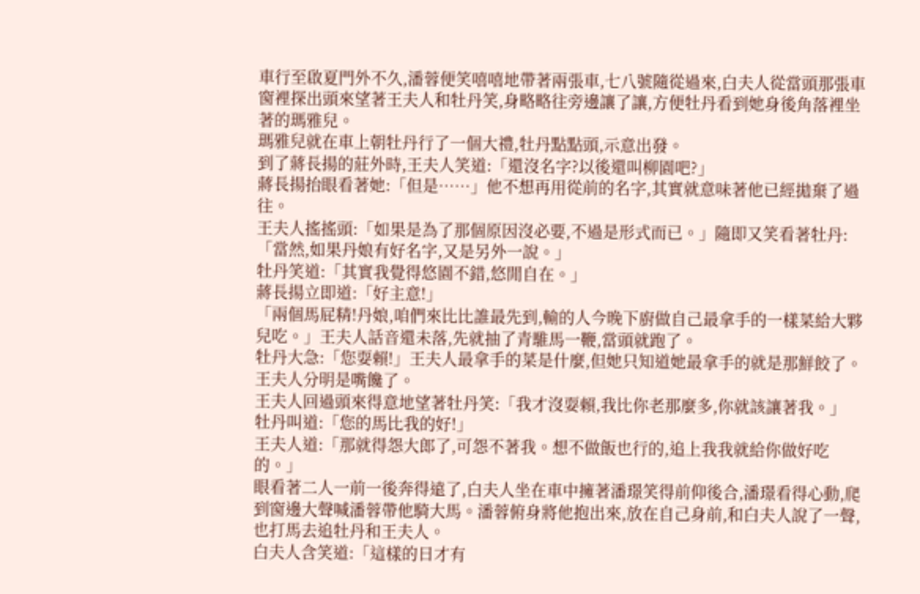車行至啟夏門外不久,潘蓉便笑嘻嘻地帶著兩張車,七八號隨從過來,白夫人從當頭那張車窗裡探出頭來望著王夫人和牡丹笑,身略略往旁邊讓了讓,方便牡丹看到她身後角落裡坐著的瑪雅兒。
瑪雅兒就在車上朝牡丹行了一個大禮,牡丹點點頭,示意出發。
到了蔣長揚的莊外時,王夫人笑道:「還沒名字?以後還叫柳園吧?」
蔣長揚抬眼看著她:「但是……」他不想再用從前的名字,其實就意味著他已經拋棄了過往。
王夫人搖搖頭:「如果是為了那個原因沒必要,不過是形式而已。」隨即又笑看著牡丹:「當然,如果丹娘有好名字,又是另外一說。」
牡丹笑道:「其實我覺得悠園不錯,悠閒自在。」
蔣長揚立即道:「好主意!」
「兩個馬屁精!丹娘,咱們來比比誰最先到,輸的人今晚下廚做自己最拿手的一樣菜給大夥兒吃。」王夫人話音還未落,先就抽了青騅馬一鞭,當頭就跑了。
牡丹大急:「您耍賴!」王夫人最拿手的菜是什麼,但她只知道她最拿手的就是那鮮餃了。王夫人分明是嘴饞了。
王夫人回過頭來得意地望著牡丹笑:「我才沒耍賴,我比你老那麼多,你就該讓著我。」
牡丹叫道:「您的馬比我的好!」
王夫人道:「那就得怨大郎了,可怨不著我。想不做飯也行的,追上我我就給你做好吃的。」
眼看著二人一前一後奔得遠了,白夫人坐在車中擁著潘璟笑得前仰後合,潘璟看得心動,爬到窗邊大聲喊潘蓉帶他騎大馬。潘蓉俯身將他抱出來,放在自己身前,和白夫人說了一聲,也打馬去追牡丹和王夫人。
白夫人含笑道:「這樣的日才有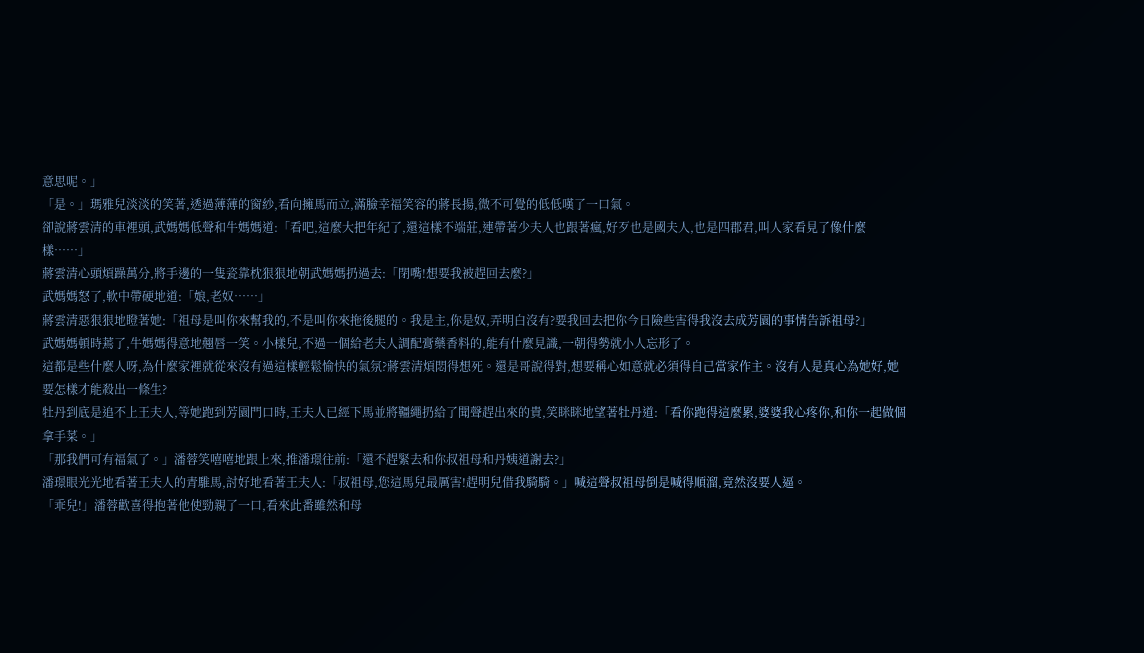意思呢。」
「是。」瑪雅兒淡淡的笑著,透過薄薄的窗紗,看向擁馬而立,滿臉幸福笑容的蔣長揚,微不可覺的低低嘆了一口氣。
卻說蔣雲清的車裡頭,武媽媽低聲和牛媽媽道:「看吧,這麼大把年紀了,還這樣不端莊,連帶著少夫人也跟著瘋,好歹也是國夫人,也是四郡君,叫人家看見了像什麼樣……」
蔣雲清心頭煩躁萬分,將手邊的一隻瓷靠枕狠狠地朝武媽媽扔過去:「閉嘴!想要我被趕回去麼?」
武媽媽怒了,軟中帶硬地道:「娘,老奴……」
蔣雲清惡狠狠地瞪著她:「祖母是叫你來幫我的,不是叫你來拖後腿的。我是主,你是奴,弄明白沒有?要我回去把你今日險些害得我沒去成芳園的事情告訴祖母?」
武媽媽頓時蔫了,牛媽媽得意地翹唇一笑。小樣兒,不過一個給老夫人調配膏藥香料的,能有什麼見識,一朝得勢就小人忘形了。
這都是些什麼人呀,為什麼家裡就從來沒有過這樣輕鬆愉快的氣氛?蔣雲清煩悶得想死。還是哥說得對,想要稱心如意就必須得自己當家作主。沒有人是真心為她好,她要怎樣才能殺出一條生?
牡丹到底是追不上王夫人,等她跑到芳園門口時,王夫人已經下馬並將韁繩扔給了聞聲趕出來的貴,笑眯眯地望著牡丹道:「看你跑得這麼累,婆婆我心疼你,和你一起做個拿手菜。」
「那我們可有福氣了。」潘蓉笑嘻嘻地跟上來,推潘璟往前:「還不趕緊去和你叔祖母和丹姨道謝去?」
潘璟眼光光地看著王夫人的青騅馬,討好地看著王夫人:「叔祖母,您這馬兒最厲害!趕明兒借我騎騎。」喊這聲叔祖母倒是喊得順溜,竟然沒要人逼。
「乖兒!」潘蓉歡喜得抱著他使勁親了一口,看來此番雖然和母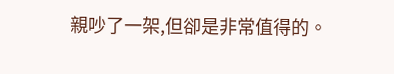親吵了一架,但卻是非常值得的。